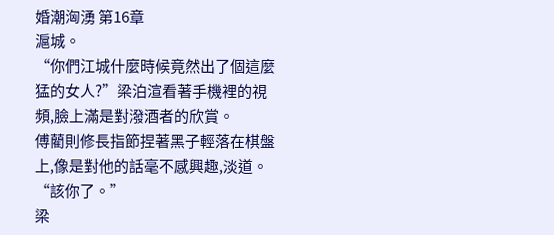婚潮洶湧 第16章
滬城。
“你們江城什麼時候竟然出了個這麼猛的女人?”梁泊渲看著手機裡的視頻,臉上滿是對潑酒者的欣賞。
傅藺則修長指節捏著黑子輕落在棋盤上,像是對他的話毫不感興趣,淡道。
“該你了。”
梁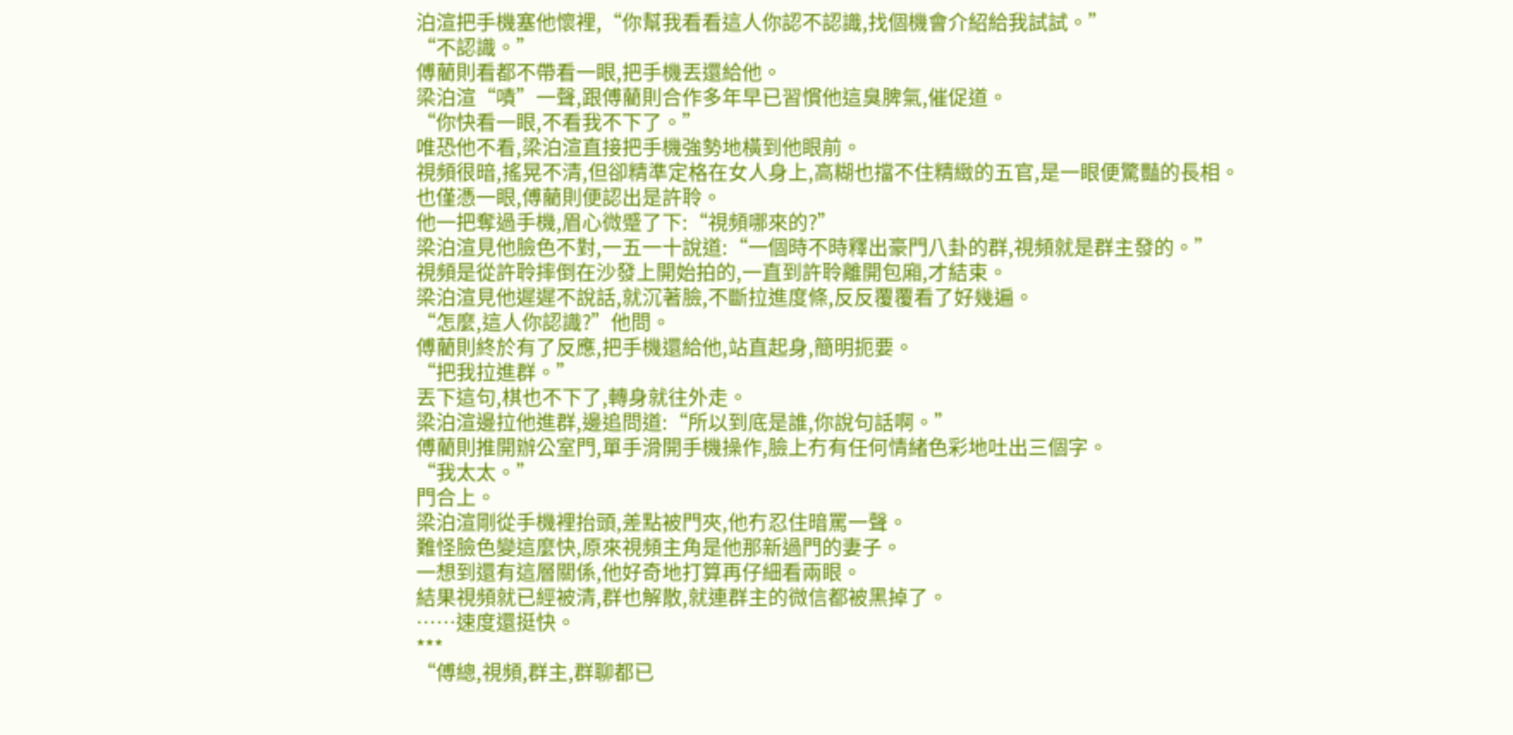泊渲把手機塞他懷裡,“你幫我看看這人你認不認識,找個機會介紹給我試試。”
“不認識。”
傅藺則看都不帶看一眼,把手機丟還給他。
梁泊渲“嘖”一聲,跟傅藺則合作多年早已習慣他這臭脾氣,催促道。
“你快看一眼,不看我不下了。”
唯恐他不看,梁泊渲直接把手機強勢地橫到他眼前。
視頻很暗,搖晃不清,但卻精準定格在女人身上,高糊也擋不住精緻的五官,是一眼便驚豔的長相。
也僅憑一眼,傅藺則便認出是許聆。
他一把奪過手機,眉心微蹙了下:“視頻哪來的?”
梁泊渲見他臉色不對,一五一十說道:“一個時不時釋出豪門八卦的群,視頻就是群主發的。”
視頻是從許聆摔倒在沙發上開始拍的,一直到許聆離開包廂,才結束。
梁泊渲見他遲遲不說話,就沉著臉,不斷拉進度條,反反覆覆看了好幾遍。
“怎麼,這人你認識?”他問。
傅藺則終於有了反應,把手機還給他,站直起身,簡明扼要。
“把我拉進群。”
丟下這句,棋也不下了,轉身就往外走。
梁泊渲邊拉他進群,邊追問道:“所以到底是誰,你說句話啊。”
傅藺則推開辦公室門,單手滑開手機操作,臉上冇有任何情緒色彩地吐出三個字。
“我太太。”
門合上。
梁泊渲剛從手機裡抬頭,差點被門夾,他冇忍住暗罵一聲。
難怪臉色變這麼快,原來視頻主角是他那新過門的妻子。
一想到還有這層關係,他好奇地打算再仔細看兩眼。
結果視頻就已經被清,群也解散,就連群主的微信都被黑掉了。
……速度還挺快。
***
“傅總,視頻,群主,群聊都已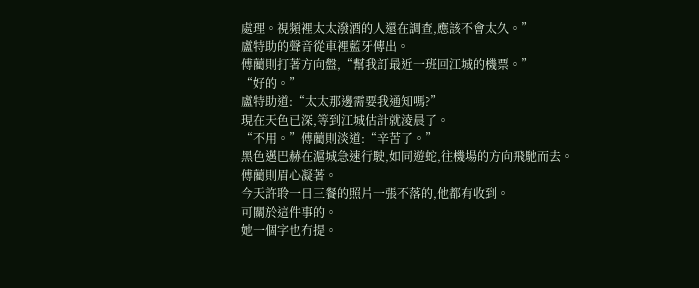處理。視頻裡太太潑酒的人還在調查,應該不會太久。”
盧特助的聲音從車裡藍牙傳出。
傅藺則打著方向盤,“幫我訂最近一班回江城的機票。”
“好的。”
盧特助道:“太太那邊需要我通知嗎?”
現在天色已深,等到江城估計就淩晨了。
“不用。”傅藺則淡道:“辛苦了。”
黑色邁巴赫在滬城急速行駛,如同遊蛇,往機場的方向飛馳而去。
傅藺則眉心凝著。
今天許聆一日三餐的照片一張不落的,他都有收到。
可關於這件事的。
她一個字也冇提。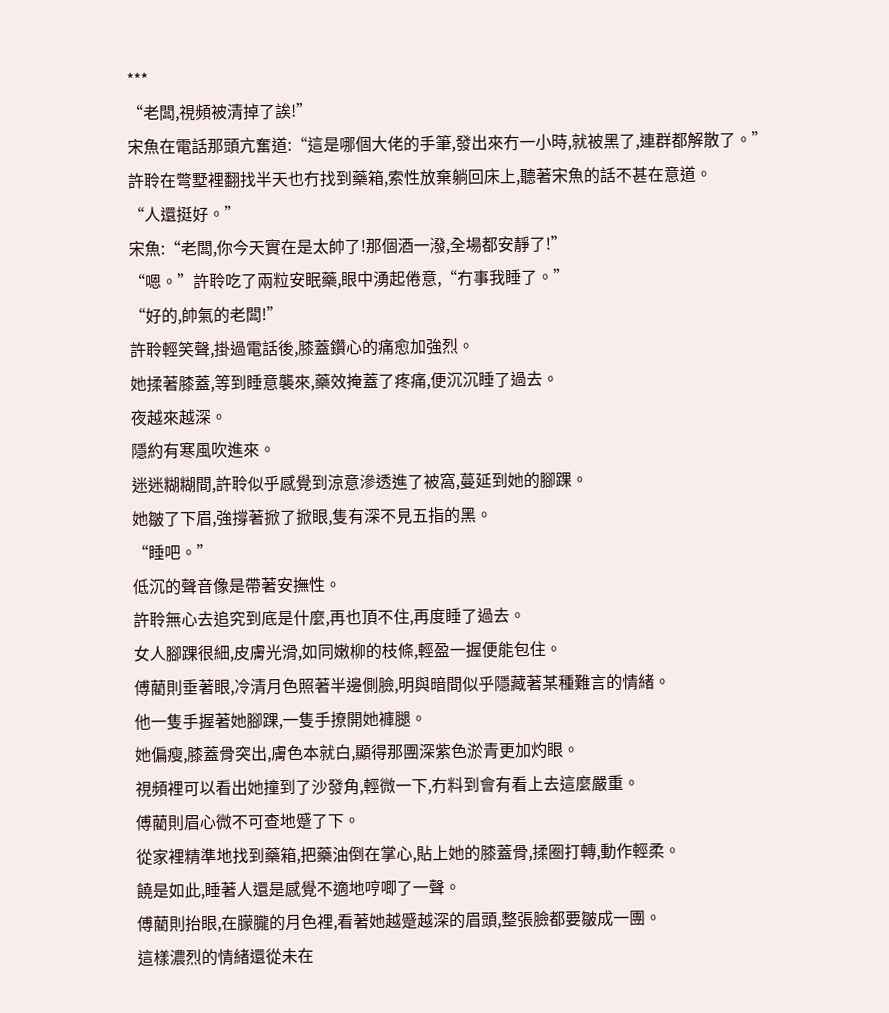***
“老闆,視頻被清掉了誒!”
宋魚在電話那頭亢奮道:“這是哪個大佬的手筆,發出來冇一小時,就被黑了,連群都解散了。”
許聆在彆墅裡翻找半天也冇找到藥箱,索性放棄躺回床上,聽著宋魚的話不甚在意道。
“人還挺好。”
宋魚:“老闆,你今天實在是太帥了!那個酒一潑,全場都安靜了!”
“嗯。”許聆吃了兩粒安眠藥,眼中湧起倦意,“冇事我睡了。”
“好的,帥氣的老闆!”
許聆輕笑聲,掛過電話後,膝蓋鑽心的痛愈加強烈。
她揉著膝蓋,等到睡意襲來,藥效掩蓋了疼痛,便沉沉睡了過去。
夜越來越深。
隱約有寒風吹進來。
迷迷糊糊間,許聆似乎感覺到涼意滲透進了被窩,蔓延到她的腳踝。
她皺了下眉,強撐著掀了掀眼,隻有深不見五指的黑。
“睡吧。”
低沉的聲音像是帶著安撫性。
許聆無心去追究到底是什麼,再也頂不住,再度睡了過去。
女人腳踝很細,皮膚光滑,如同嫩柳的枝條,輕盈一握便能包住。
傅藺則垂著眼,冷清月色照著半邊側臉,明與暗間似乎隱藏著某種難言的情緒。
他一隻手握著她腳踝,一隻手撩開她褲腿。
她偏瘦,膝蓋骨突出,膚色本就白,顯得那團深紫色淤青更加灼眼。
視頻裡可以看出她撞到了沙發角,輕微一下,冇料到會有看上去這麼嚴重。
傅藺則眉心微不可查地蹙了下。
從家裡精準地找到藥箱,把藥油倒在掌心,貼上她的膝蓋骨,揉圈打轉,動作輕柔。
饒是如此,睡著人還是感覺不適地哼唧了一聲。
傅藺則抬眼,在朦朧的月色裡,看著她越蹙越深的眉頭,整張臉都要皺成一團。
這樣濃烈的情緒還從未在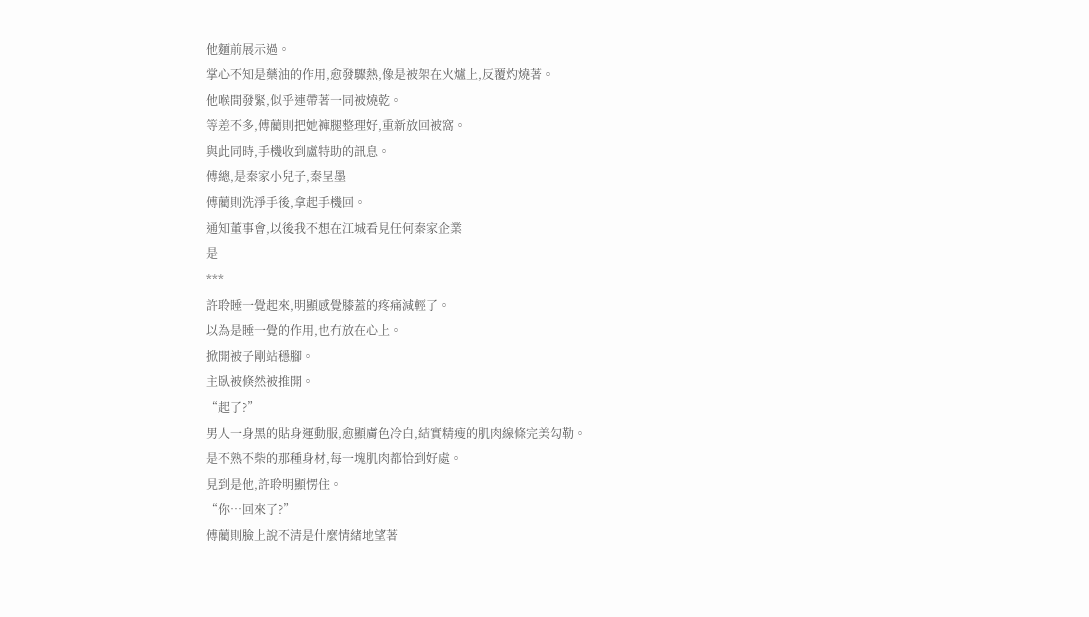他麵前展示過。
掌心不知是藥油的作用,愈發驟熱,像是被架在火爐上,反覆灼燒著。
他喉間發緊,似乎連帶著一同被燒乾。
等差不多,傅藺則把她褲腿整理好,重新放回被窩。
與此同時,手機收到盧特助的訊息。
傅總,是秦家小兒子,秦呈墨
傅藺則洗淨手後,拿起手機回。
通知董事會,以後我不想在江城看見任何秦家企業
是
***
許聆睡一覺起來,明顯感覺膝蓋的疼痛減輕了。
以為是睡一覺的作用,也冇放在心上。
掀開被子剛站穩腳。
主臥被倏然被推開。
“起了?”
男人一身黑的貼身運動服,愈顯膚色冷白,結實精瘦的肌肉線條完美勾勒。
是不熟不柴的那種身材,每一塊肌肉都恰到好處。
見到是他,許聆明顯愣住。
“你…回來了?”
傅藺則臉上說不清是什麼情緒地望著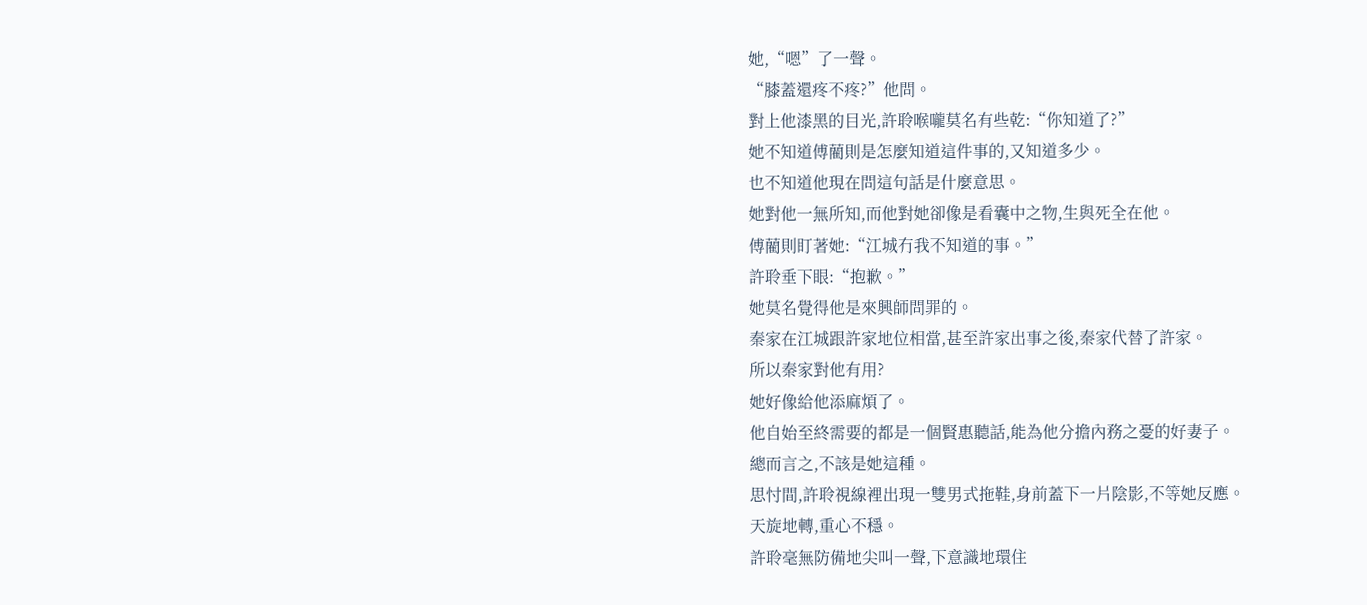她,“嗯”了一聲。
“膝蓋還疼不疼?”他問。
對上他漆黑的目光,許聆喉嚨莫名有些乾:“你知道了?”
她不知道傅藺則是怎麼知道這件事的,又知道多少。
也不知道他現在問這句話是什麼意思。
她對他一無所知,而他對她卻像是看囊中之物,生與死全在他。
傅藺則盯著她:“江城冇我不知道的事。”
許聆垂下眼:“抱歉。”
她莫名覺得他是來興師問罪的。
秦家在江城跟許家地位相當,甚至許家出事之後,秦家代替了許家。
所以秦家對他有用?
她好像給他添麻煩了。
他自始至終需要的都是一個賢惠聽話,能為他分擔內務之憂的好妻子。
總而言之,不該是她這種。
思忖間,許聆視線裡出現一雙男式拖鞋,身前蓋下一片陰影,不等她反應。
天旋地轉,重心不穩。
許聆毫無防備地尖叫一聲,下意識地環住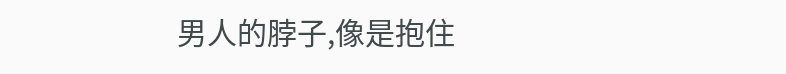男人的脖子,像是抱住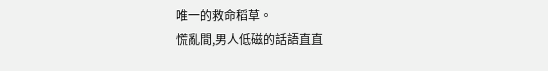唯一的救命稻草。
慌亂間,男人低磁的話語直直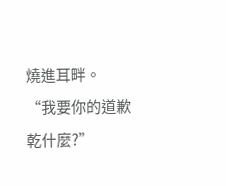燒進耳畔。
“我要你的道歉乾什麼?”